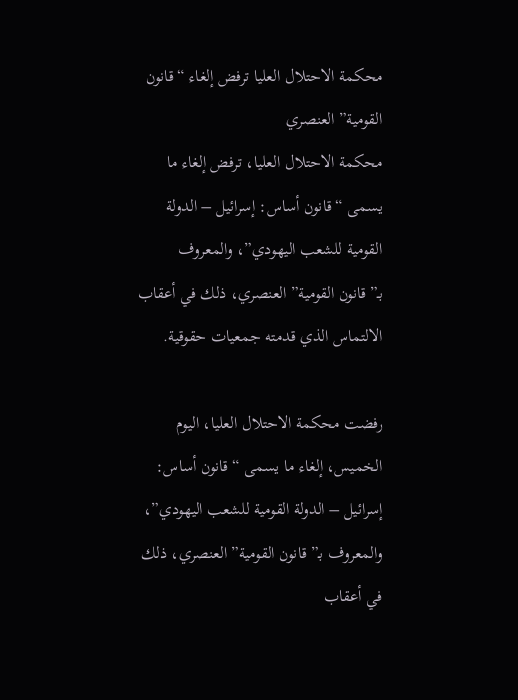محكمة الاحتلال العليا ترفض إلغاء “قانون القومية” العنصري
محكمة الاحتلال العليا، ترفض إلغاء ما يسمى “قانون أساس: إسرائيل – الدولة القومية للشعب اليهودي”، والمعروف بـ”قانون القومية” العنصري، ذلك في أعقاب الالتماس الذي قدمته جمعيات حقوقية.

رفضت محكمة الاحتلال العليا، اليوم الخميس، إلغاء ما يسمى “قانون أساس: إسرائيل – الدولة القومية للشعب اليهودي”، والمعروف بـ”قانون القومية” العنصري، ذلك في أعقاب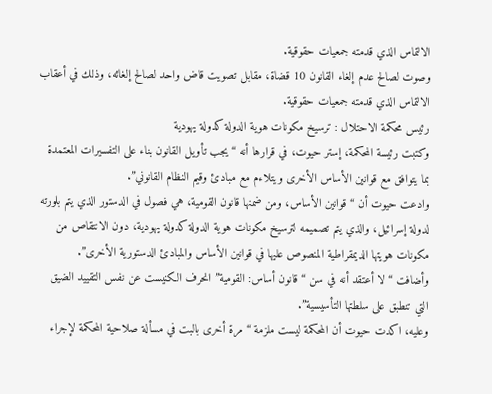الالتماس الذي قدمته جمعيات حقوقية.
وصوت لصالح عدم إلغاء القانون 10 قضاة، مقابل تصويت قاض واحد لصالح إلغائه، وذلك في أعقاب الالتماس الذي قدمته جمعيات حقوقية.
رئيس محكمة الاحتلال : ترسيخ مكونات هوية الدولة كدولة يهودية
وكتبت رئيسة المحكمة، إستر حيوت، في قرارها أنه “يجب تأويل القانون بناء على التفسيرات المعتمدة بما يتوافق مع قوانين الأساس الأخرى ويتلاءم مع مبادئ وقيم النظام القانوني”.
وادعت حيوت أن “قوانين الأساس، ومن ضمنها قانون القومية، هي فصول في الدستور الذي يتم بلورته لدولة إسرائيل، والذي يتم تصميمه لترسيخ مكونات هوية الدولة كدولة يهودية، دون الانتقاص من مكونات هويتها الديمقراطية المنصوص عليها في قوانين الأساس والمبادئ الدستورية الأخرى”.
وأضافت “لا أعتقد أنه في سن “قانون أساس: القومية” انحرف الكنيست عن نفس التقييد الضيق التي تنطبق على سلطتها التأسيسية”.
وعليه، اكدت حيوت أن المحكمة ليست ملزمة “مرة أخرى بالبت في مسألة صلاحية المحكمة لإجراء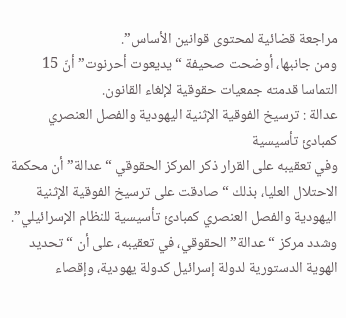مراجعة قضائية لمحتوى قوانين الأساس”.
ومن جانبها، أوضحت صحيفة “يديعوت أحرنوت” أنّ 15 التماسا قدمته جمعيات حقوقية لإلغاء القانون.
عدالة : ترسيخ الفوقية الإثنية اليهودية والفصل العنصري كمبادئ تأسيسية
وفي تعقيبه على القرار ذكر المركز الحقوقي “عدالة” أن محكمة الاحتلال العليا، بذلك “صادقت على ترسيخ الفوقية الإثنية اليهودية والفصل العنصري كمبادئ تأسيسية للنظام الإسرائيلي”.
وشدد مركز “عدالة” الحقوقي، في تعقيبه، على أن “تحديد الهوية الدستورية لدولة إسرائيل كدولة يهودية، وإقصاء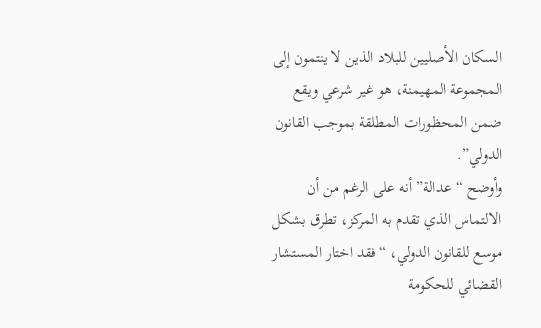السكان الأصليين للبلاد الذين لا ينتمون إلى المجموعة المهيمنة، هو غير شرعي ويقع ضمن المحظورات المطلقة بموجب القانون الدولي”.
وأوضح “عدالة” أنه على الرغم من أن الالتماس الذي تقدم به المركز، تطرق بشكل موسع للقانون الدولي، “فقد اختار المستشار القضائي للحكومة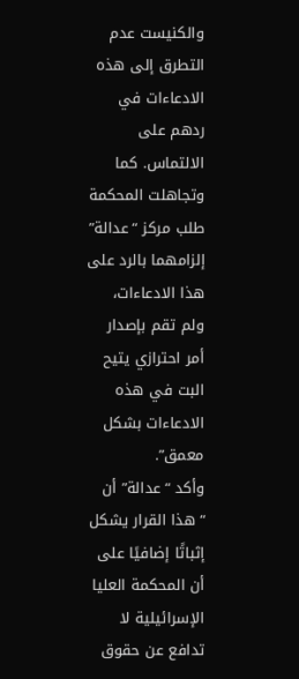والكنيست عدم التطرق إلى هذه الادعاءات في ردهم على الالتماس. كما وتجاهلت المحكمة طلب مركز “عدالة” إلزامهما بالرد على هذا الادعاءات، ولم تقم بإصدار أمر احترازي يتيح البت في هذه الادعاءات بشكل معمق”.
وأكد “عدالة” أن “هذا القرار يشكل إثباتًا إضافيًا على أن المحكمة العليا الإسرائيلية لا تدافع عن حقوق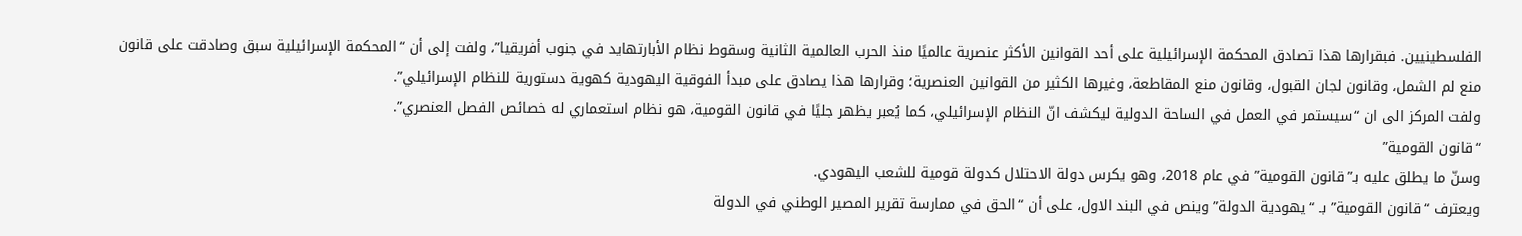الفلسطينيين. فبقرارها هذا تصادق المحكمة الإسرائيلية على أحد القوانين الأكثر عنصرية عالميًا منذ الحرب العالمية الثانية وسقوط نظام الأبارتهايد في جنوب أفريقيا”، ولفت إلى أن “المحكمة الإسرائيلية سبق وصادقت على قانون منع لم الشمل، وقانون لجان القبول، وقانون منع المقاطعة، وغيرها الكثير من القوانين العنصرية؛ وقرارها هذا يصادق على مبدأ الفوقية اليهودية كهوية دستورية للنظام الإسرائيلي”.
ولفت المركز الى ان “سيستمر في العمل في الساحة الدولية ليكشف انّ النظام الإسرائيلي، كما يُعبر يظهر جليًا في قانون القومية، هو نظام استعماري له خصائص الفصل العنصري”.
“قانون القومية”
وسنّ ما يطلق عليه بـ”قانون القومية” في عام 2018، وهو يكرس دولة الاحتلال كدولة قومية للشعب اليهودي.
ويعترف “قانون القومية” بـ “يهودية الدولة” وينص في البند الاول، على أن “الحق في ممارسة تقرير المصير الوطني في الدولة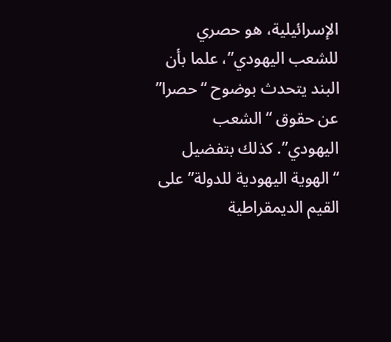الإسرائيلية، هو حصري للشعب اليهودي”، علما بأن البند يتحدث بوضوح “حصرا” عن حقوق “الشعب اليهودي”. كذلك بتفضيل “الهوية اليهودية للدولة” على القيم الديمقراطية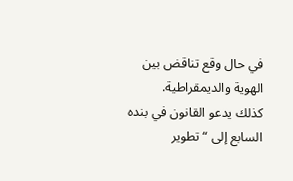في حال وقع تناقض بين الهوية والديمقراطية.
كذلك يدعو القانون في بنده السابع إلى “تطوير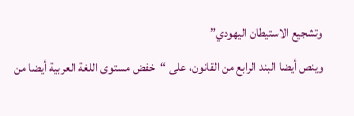وتشجيع الاستيطان اليهودي”
وينص أيضا البند الرابع من القانون، على “خفض مستوى اللغة العربية أيضا من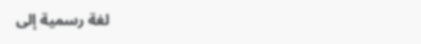لغة رسمية إلى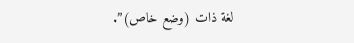لغة ذات (وضع خاص)”.